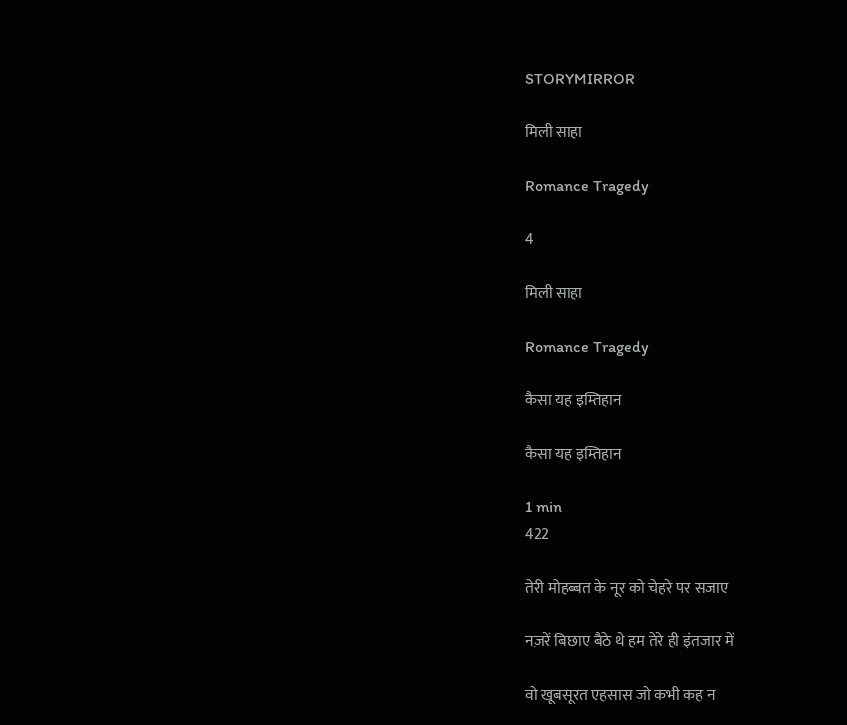STORYMIRROR

मिली साहा

Romance Tragedy

4

मिली साहा

Romance Tragedy

कैसा यह इम्तिहान

कैसा यह इम्तिहान

1 min
422

तेरी मोहब्बत के नूर को चेहरे पर सजाए

नज़रें बिछाए बैठे थे हम तेरे ही इंतजार में

वो खूबसूरत एहसास जो कभी कह न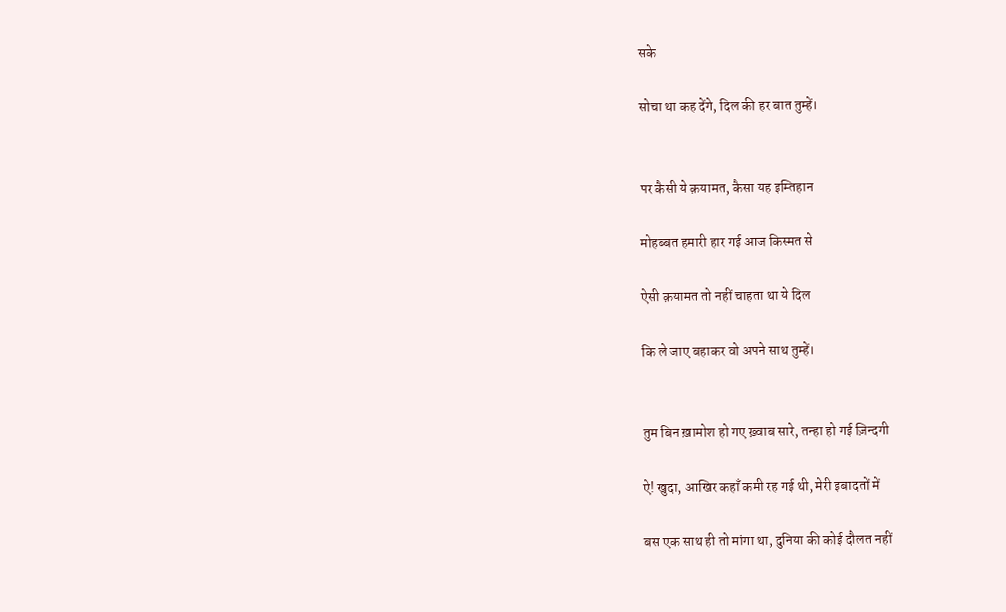सके

सोचा था कह देंगे, दिल की हर बात तुम्हें।


पर कैसी ये क़यामत, कैसा यह इम्तिहान

मोहब्बत हमारी हार गई आज किस्मत से

ऐसी क़यामत तो नहीं चाहता था ये दिल

कि ले जाए बहाकर वो अपने साथ तुम्हें।


तुम बिन ख़ामोश हो गए ख़्वाब सारे, तन्हा हो गई ज़िन्दगी

ऐ! खुदा, आखिर कहाँ कमी रह गई थी, मेरी इबादतों में

बस एक साथ ही तो मांगा था, दुनिया की कोई दौलत नहीं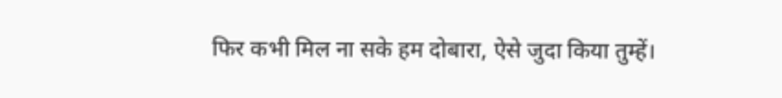फिर कभी मिल ना सके हम दोबारा, ऐसे जुदा किया तुम्हें।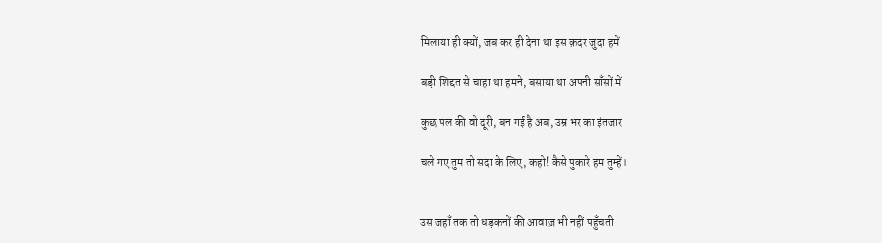मिलाया ही क्यों, जब कर ही देना था इस क़दर जुदा हमें

बड़ी शिद्दत से चाहा था हमने, बसाया था अपनी साँसों में

कुछ पल की वो दूरी, बन गई है अब, उम्र भर का इंतजार

चले गए तुम तो सदा के लिए, कहो! कैसे पुकारे हम तुम्हें।


उस जहाँ तक तो धड़कनों की आवाज़ भी नहीं पहुँचती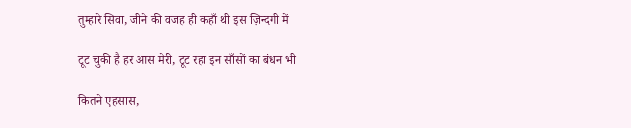तुम्हारे सिवा, जीने की वजह ही कहाँ थी इस ज़िन्दगी में

टूट चुकी है हर आस मेरी, टूट रहा इन साँसों का बंधन भी

कितने एहसास,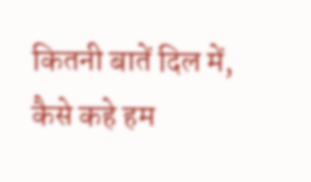कितनी बातें दिल में, कैसे कहे हम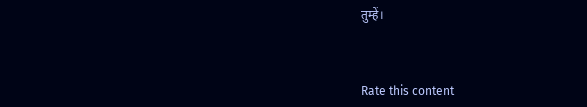तुम्हें।



Rate this content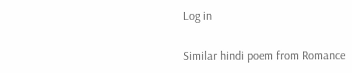Log in

Similar hindi poem from Romance